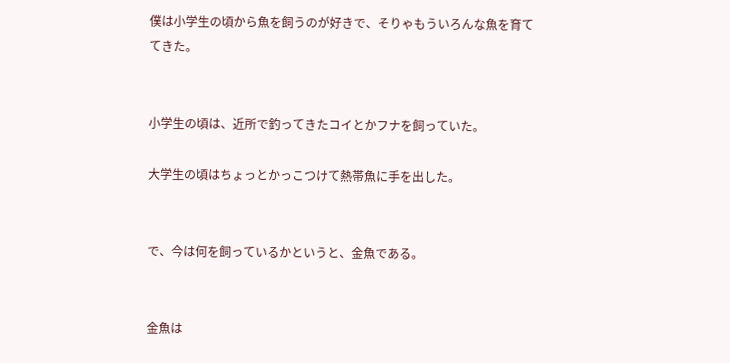僕は小学生の頃から魚を飼うのが好きで、そりゃもういろんな魚を育ててきた。


小学生の頃は、近所で釣ってきたコイとかフナを飼っていた。

大学生の頃はちょっとかっこつけて熱帯魚に手を出した。


で、今は何を飼っているかというと、金魚である。


金魚は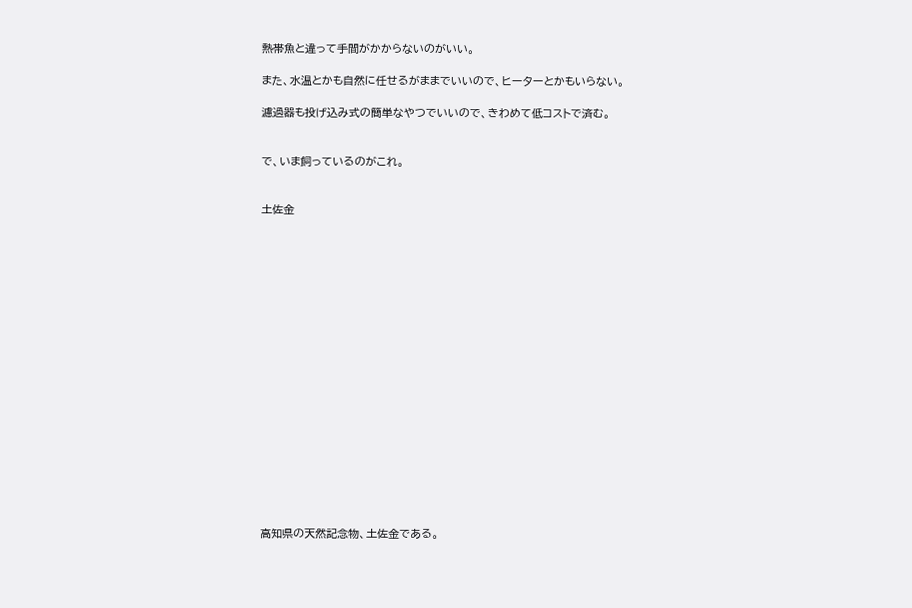熱帯魚と違って手間がかからないのがいい。

また、水温とかも自然に任せるがままでいいので、ヒーターとかもいらない。

濾過器も投げ込み式の簡単なやつでいいので、きわめて低コストで済む。


で、いま飼っているのがこれ。


土佐金



















高知県の天然記念物、土佐金である。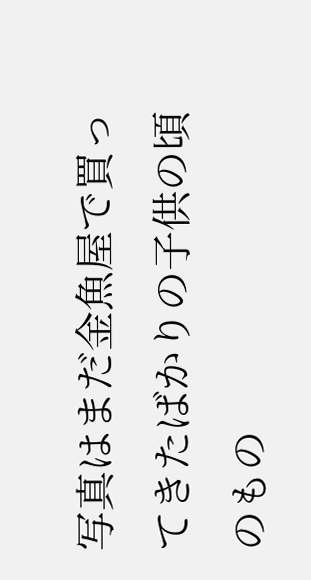写真はまだ金魚屋で買ってきたばかりの子供の頃のもの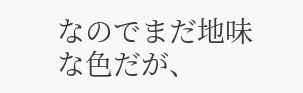なのでまだ地味な色だが、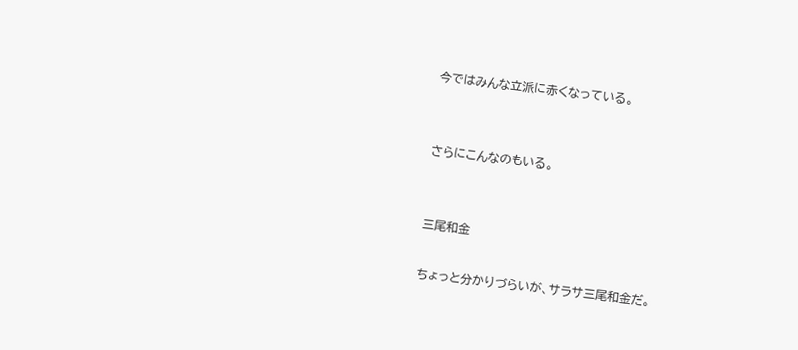今ではみんな立派に赤くなっている。


さらにこんなのもいる。


三尾和金

ちょっと分かりづらいが、サラサ三尾和金だ。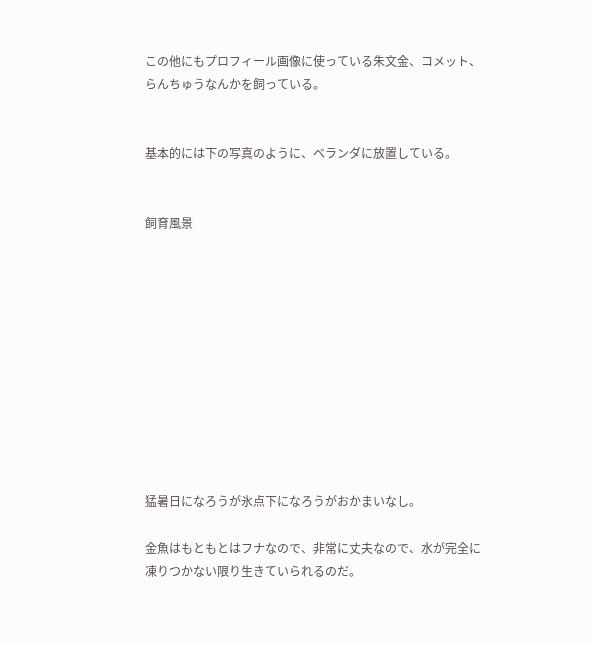この他にもプロフィール画像に使っている朱文金、コメット、らんちゅうなんかを飼っている。


基本的には下の写真のように、ベランダに放置している。


飼育風景











猛暑日になろうが氷点下になろうがおかまいなし。

金魚はもともとはフナなので、非常に丈夫なので、水が完全に凍りつかない限り生きていられるのだ。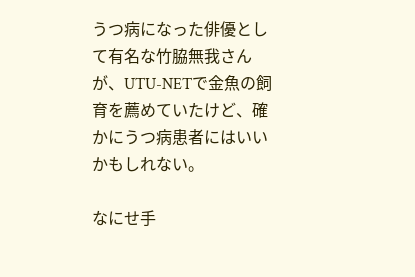うつ病になった俳優として有名な竹脇無我さんが、UTU-NETで金魚の飼育を薦めていたけど、確かにうつ病患者にはいいかもしれない。

なにせ手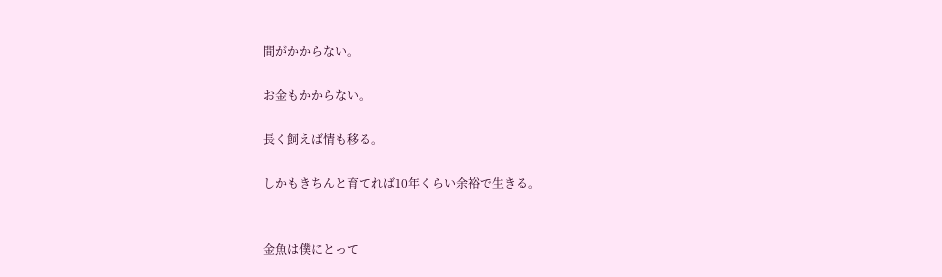間がかからない。

お金もかからない。

長く飼えば情も移る。

しかもきちんと育てれば10年くらい余裕で生きる。


金魚は僕にとって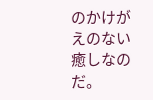のかけがえのない癒しなのだ。